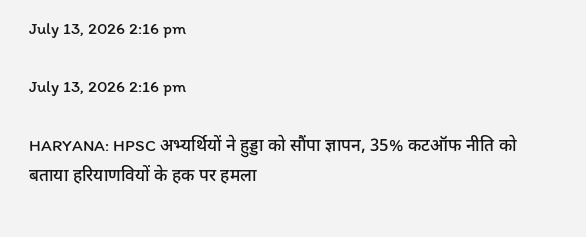July 13, 2026 2:16 pm

July 13, 2026 2:16 pm

HARYANA: HPSC अभ्यर्थियों ने हुड्डा को सौंपा ज्ञापन, 35% कटऑफ नीति को बताया हरियाणवियों के हक पर हमला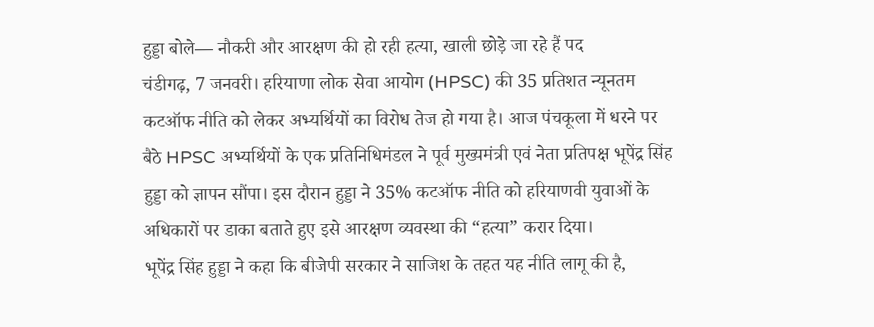हुड्डा बोले— नौकरी और आरक्षण की हो रही हत्या, खाली छोड़े जा रहे हैं पद
चंडीगढ़, 7 जनवरी। हरियाणा लोक सेवा आयोग (HPSC) की 35 प्रतिशत न्यूनतम कटऑफ नीति को लेकर अभ्यर्थियों का विरोध तेज हो गया है। आज पंचकूला में धरने पर बैठे HPSC अभ्यर्थियों के एक प्रतिनिधिमंडल ने पूर्व मुख्यमंत्री एवं नेता प्रतिपक्ष भूपेंद्र सिंह हुड्डा को ज्ञापन सौंपा। इस दौरान हुड्डा ने 35% कटऑफ नीति को हरियाणवी युवाओं के अधिकारों पर डाका बताते हुए इसे आरक्षण व्यवस्था की “हत्या” करार दिया।
भूपेंद्र सिंह हुड्डा ने कहा कि बीजेपी सरकार ने साजिश के तहत यह नीति लागू की है,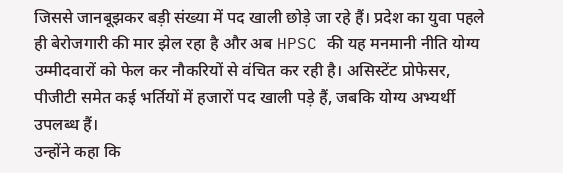जिससे जानबूझकर बड़ी संख्या में पद खाली छोड़े जा रहे हैं। प्रदेश का युवा पहले ही बेरोजगारी की मार झेल रहा है और अब HPSC की यह मनमानी नीति योग्य उम्मीदवारों को फेल कर नौकरियों से वंचित कर रही है। असिस्टेंट प्रोफेसर, पीजीटी समेत कई भर्तियों में हजारों पद खाली पड़े हैं, जबकि योग्य अभ्यर्थी उपलब्ध हैं।
उन्होंने कहा कि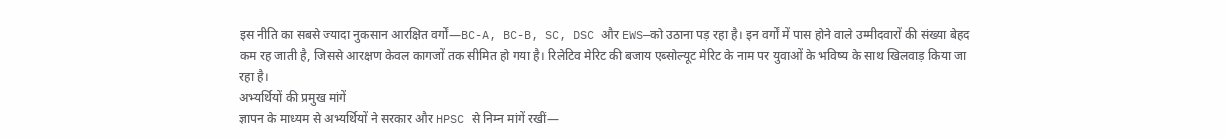इस नीति का सबसे ज्यादा नुकसान आरक्षित वर्गों—BC-A, BC-B, SC, DSC और EWS—को उठाना पड़ रहा है। इन वर्गों में पास होने वाले उम्मीदवारों की संख्या बेहद कम रह जाती है, जिससे आरक्षण केवल कागजों तक सीमित हो गया है। रिलेटिव मेरिट की बजाय एब्सोल्यूट मेरिट के नाम पर युवाओं के भविष्य के साथ खिलवाड़ किया जा रहा है।
अभ्यर्थियों की प्रमुख मांगें
ज्ञापन के माध्यम से अभ्यर्थियों ने सरकार और HPSC से निम्न मांगें रखीं—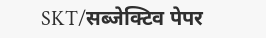SKT/सब्जेक्टिव पेपर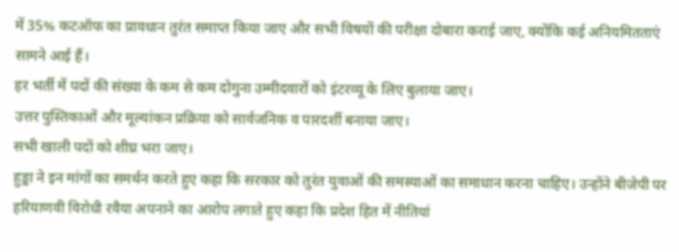में 35% कटऑफ का प्रावधान तुरंत समाप्त किया जाए और सभी विषयों की परीक्षा दोबारा कराई जाए, क्योंकि कई अनियमितताएं सामने आई हैं।
हर भर्ती में पदों की संख्या के कम से कम दोगुना उम्मीदवारों को इंटरव्यू के लिए बुलाया जाए।
उत्तर पुस्तिकाओं और मूल्यांकन प्रक्रिया को सार्वजनिक व पारदर्शी बनाया जाए।
सभी खाली पदों को शीघ्र भरा जाए।
हुड्डा ने इन मांगों का समर्थन करते हुए कहा कि सरकार को तुरंत युवाओं की समस्याओं का समाधान करना चाहिए। उन्होंने बीजेपी पर हरियाणवी विरोधी रवैया अपनाने का आरोप लगाते हुए कहा कि प्रदेश हित में नीतियां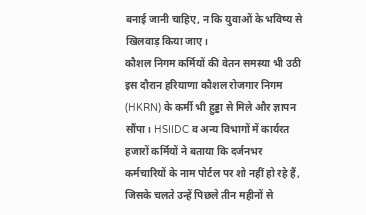बनाई जानी चाहिए, न कि युवाओं के भविष्य से खिलवाड़ किया जाए।
कौशल निगम कर्मियों की वेतन समस्या भी उठी
इस दौरान हरियाणा कौशल रोजगार निगम (HKRN) के कर्मी भी हुड्डा से मिले और ज्ञापन सौंपा। HSIIDC व अन्य विभागों में कार्यरत हजारों कर्मियों ने बताया कि दर्जनभर कर्मचारियों के नाम पोर्टल पर शो नहीं हो रहे हैं, जिसके चलते उन्हें पिछले तीन महीनों से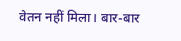वेतन नहीं मिला। बार-बार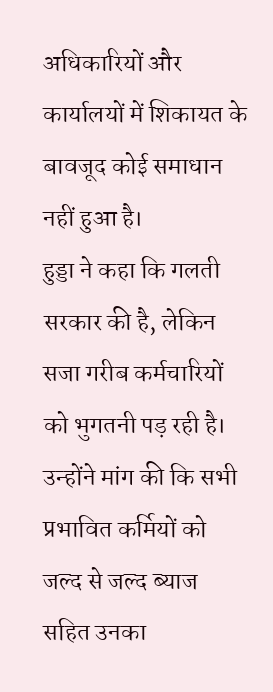अधिकारियों और कार्यालयों में शिकायत के बावजूद कोई समाधान नहीं हुआ है।
हुड्डा ने कहा कि गलती सरकार की है, लेकिन सजा गरीब कर्मचारियों को भुगतनी पड़ रही है। उन्होंने मांग की कि सभी प्रभावित कर्मियों को जल्द से जल्द ब्याज सहित उनका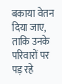बकाया वेतन दिया जाए, ताकि उनके परिवारों पर पड़ रहे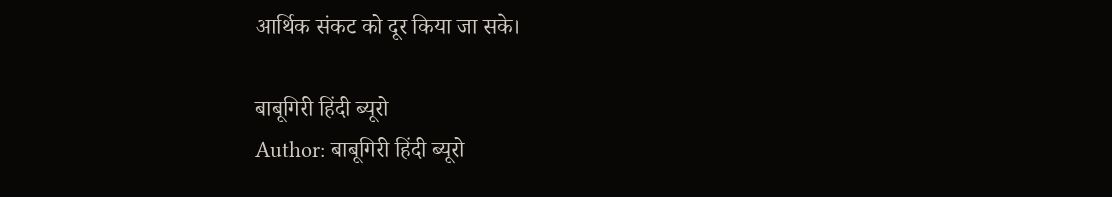आर्थिक संकट को दूर किया जा सके।

बाबूगिरी हिंदी ब्यूरो
Author: बाबूगिरी हिंदी ब्यूरो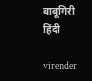बाबूगिरी हिंदी

virender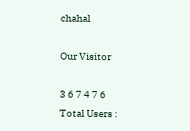chahal

Our Visitor

3 6 7 4 7 6
Total Users :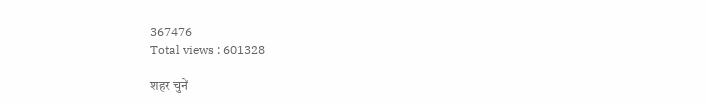367476
Total views : 601328

शहर चुनें